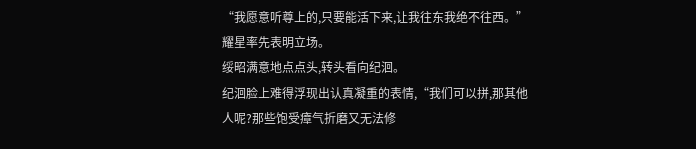“我愿意听尊上的,只要能活下来,让我往东我绝不往西。”耀星率先表明立场。
绥昭满意地点点头,转头看向纪洄。
纪洄脸上难得浮现出认真凝重的表情,“我们可以拼,那其他人呢?那些饱受瘴气折磨又无法修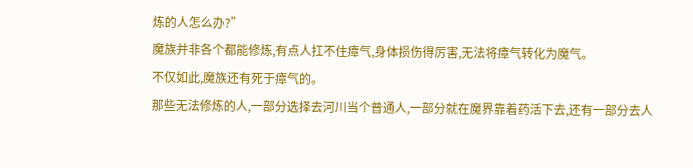炼的人怎么办?”
魔族并非各个都能修炼,有点人扛不住瘴气,身体损伤得厉害,无法将瘴气转化为魔气。
不仅如此,魔族还有死于瘴气的。
那些无法修炼的人,一部分选择去河川当个普通人,一部分就在魔界靠着药活下去,还有一部分去人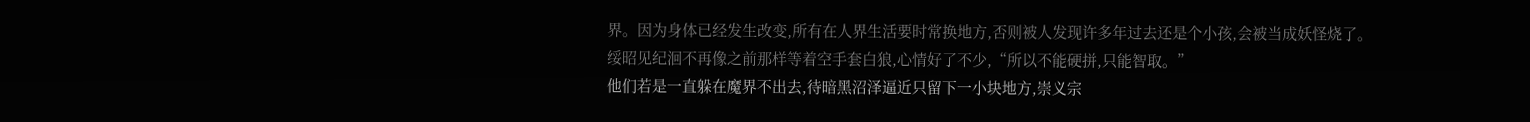界。因为身体已经发生改变,所有在人界生活要时常换地方,否则被人发现许多年过去还是个小孩,会被当成妖怪烧了。
绥昭见纪洄不再像之前那样等着空手套白狼,心情好了不少,“所以不能硬拼,只能智取。”
他们若是一直躲在魔界不出去,待暗黑沼泽逼近只留下一小块地方,崇义宗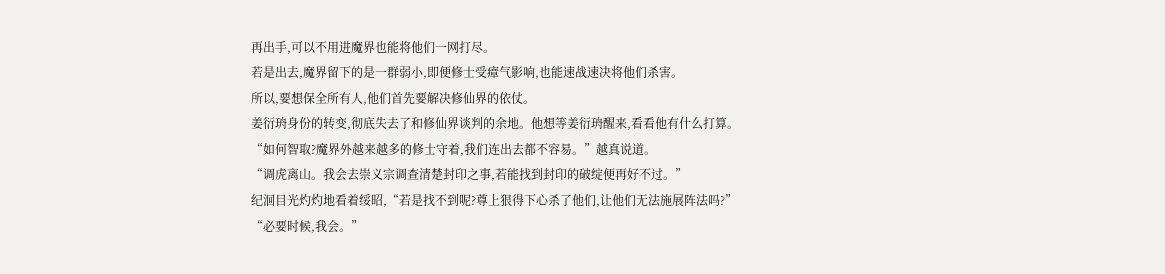再出手,可以不用进魔界也能将他们一网打尽。
若是出去,魔界留下的是一群弱小,即便修士受瘴气影响,也能速战速决将他们杀害。
所以,要想保全所有人,他们首先要解决修仙界的依仗。
姜衍珘身份的转变,彻底失去了和修仙界谈判的余地。他想等姜衍珘醒来,看看他有什么打算。
“如何智取?魔界外越来越多的修士守着,我们连出去都不容易。”越真说道。
“调虎离山。我会去崇义宗调查清楚封印之事,若能找到封印的破绽便再好不过。”
纪洄目光灼灼地看着绥昭,“若是找不到呢?尊上狠得下心杀了他们,让他们无法施展阵法吗?”
“必要时候,我会。”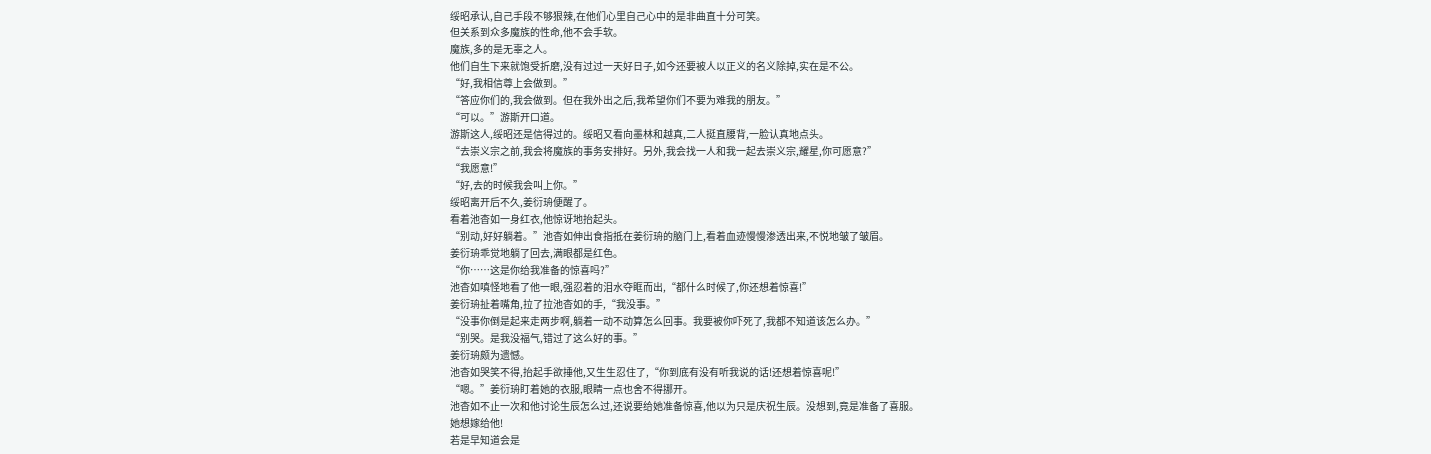绥昭承认,自己手段不够狠辣,在他们心里自己心中的是非曲直十分可笑。
但关系到众多魔族的性命,他不会手软。
魔族,多的是无辜之人。
他们自生下来就饱受折磨,没有过过一天好日子,如今还要被人以正义的名义除掉,实在是不公。
“好,我相信尊上会做到。”
“答应你们的,我会做到。但在我外出之后,我希望你们不要为难我的朋友。”
“可以。”游斯开口道。
游斯这人,绥昭还是信得过的。绥昭又看向墨林和越真,二人挺直腰背,一脸认真地点头。
“去崇义宗之前,我会将魔族的事务安排好。另外,我会找一人和我一起去崇义宗,耀星,你可愿意?”
“我愿意!”
“好,去的时候我会叫上你。”
绥昭离开后不久,姜衍珘便醒了。
看着池杳如一身红衣,他惊讶地抬起头。
“别动,好好躺着。”池杳如伸出食指抵在姜衍珘的脑门上,看着血迹慢慢渗透出来,不悦地皱了皱眉。
姜衍珘乖觉地躺了回去,满眼都是红色。
“你……这是你给我准备的惊喜吗?”
池杳如嗔怪地看了他一眼,强忍着的泪水夺眶而出,“都什么时候了,你还想着惊喜!”
姜衍珘扯着嘴角,拉了拉池杳如的手,“我没事。”
“没事你倒是起来走两步啊,躺着一动不动算怎么回事。我要被你吓死了,我都不知道该怎么办。”
“别哭。是我没福气,错过了这么好的事。”
姜衍珘颇为遗憾。
池杳如哭笑不得,抬起手欲捶他,又生生忍住了,“你到底有没有听我说的话!还想着惊喜呢!”
“嗯。”姜衍珘盯着她的衣服,眼睛一点也舍不得挪开。
池杳如不止一次和他讨论生辰怎么过,还说要给她准备惊喜,他以为只是庆祝生辰。没想到,竟是准备了喜服。
她想嫁给他!
若是早知道会是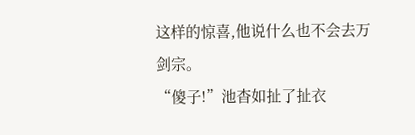这样的惊喜,他说什么也不会去万剑宗。
“傻子!”池杳如扯了扯衣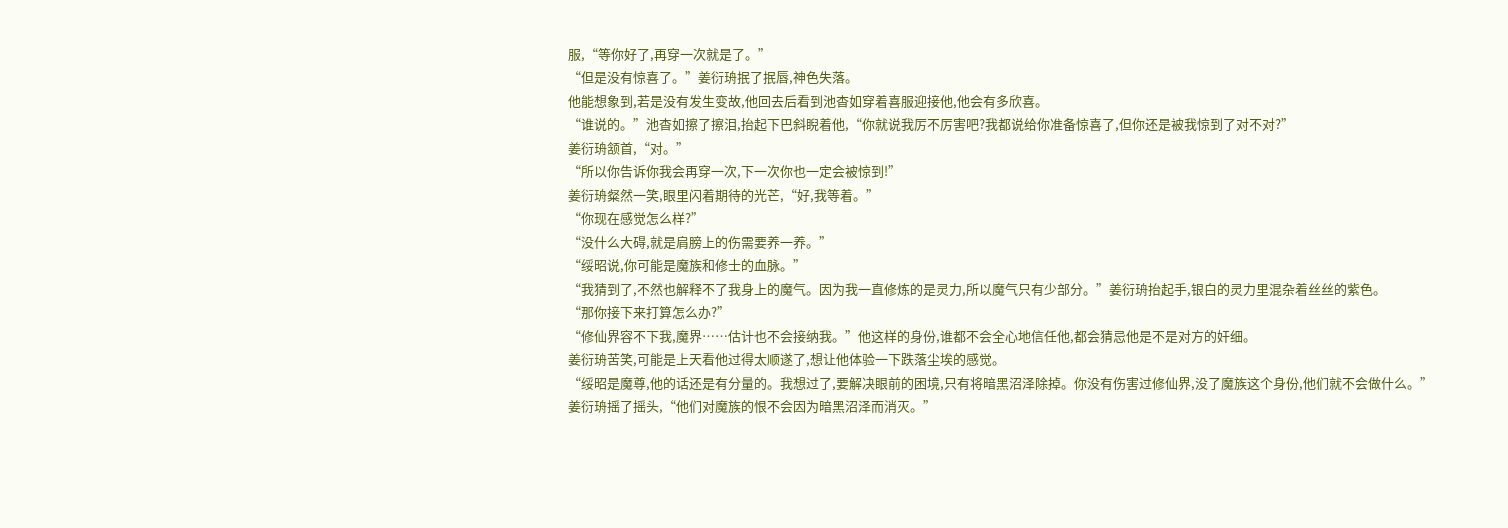服,“等你好了,再穿一次就是了。”
“但是没有惊喜了。”姜衍珘抿了抿唇,神色失落。
他能想象到,若是没有发生变故,他回去后看到池杳如穿着喜服迎接他,他会有多欣喜。
“谁说的。”池杳如擦了擦泪,抬起下巴斜睨着他,“你就说我厉不厉害吧?我都说给你准备惊喜了,但你还是被我惊到了对不对?”
姜衍珘颔首,“对。”
“所以你告诉你我会再穿一次,下一次你也一定会被惊到!”
姜衍珘粲然一笑,眼里闪着期待的光芒,“好,我等着。”
“你现在感觉怎么样?”
“没什么大碍,就是肩膀上的伤需要养一养。”
“绥昭说,你可能是魔族和修士的血脉。”
“我猜到了,不然也解释不了我身上的魔气。因为我一直修炼的是灵力,所以魔气只有少部分。”姜衍珘抬起手,银白的灵力里混杂着丝丝的紫色。
“那你接下来打算怎么办?”
“修仙界容不下我,魔界……估计也不会接纳我。”他这样的身份,谁都不会全心地信任他,都会猜忌他是不是对方的奸细。
姜衍珘苦笑,可能是上天看他过得太顺遂了,想让他体验一下跌落尘埃的感觉。
“绥昭是魔尊,他的话还是有分量的。我想过了,要解决眼前的困境,只有将暗黑沼泽除掉。你没有伤害过修仙界,没了魔族这个身份,他们就不会做什么。”
姜衍珘摇了摇头,“他们对魔族的恨不会因为暗黑沼泽而消灭。”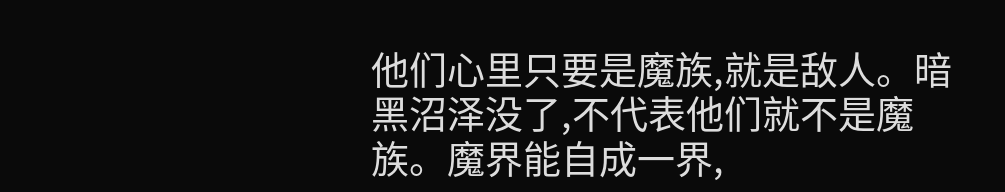他们心里只要是魔族,就是敌人。暗黑沼泽没了,不代表他们就不是魔族。魔界能自成一界,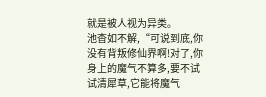就是被人视为异类。
池杳如不解,“可说到底,你没有背叛修仙界啊!对了,你身上的魔气不算多,要不试试清犀草,它能将魔气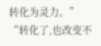转化为灵力。”
“转化了,也改变不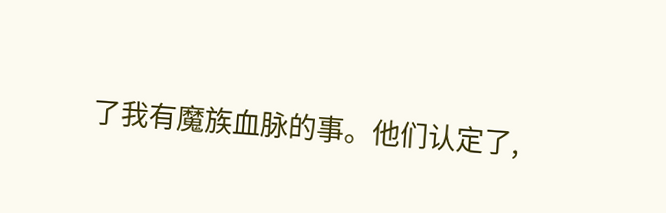了我有魔族血脉的事。他们认定了,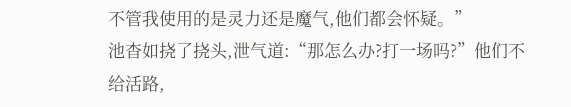不管我使用的是灵力还是魔气,他们都会怀疑。”
池杳如挠了挠头,泄气道:“那怎么办?打一场吗?”他们不给活路,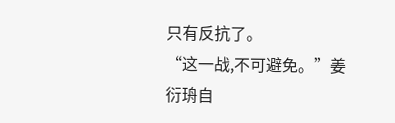只有反抗了。
“这一战,不可避免。”姜衍珘自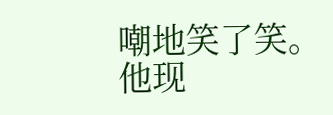嘲地笑了笑。
他现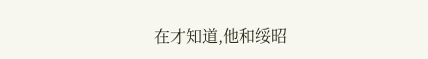在才知道,他和绥昭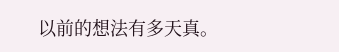以前的想法有多天真。